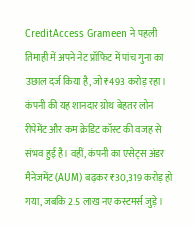CreditAccess Grameen ने पहली तिमाही में अपने नेट प्रॉफिट में पांच गुना का उछाल दर्ज किया है, जो ₹493 करोड़ रहा। कंपनी की यह शानदार ग्रोथ बेहतर लोन रीपेमेंट और कम क्रेडिट कॉस्ट की वजह से संभव हुई है। वहीं, कंपनी का एसेट्स अंडर मैनेजमेंट (AUM) बढ़कर ₹30,319 करोड़ हो गया, जबकि 2.5 लाख नए कस्टमर्स जुड़े।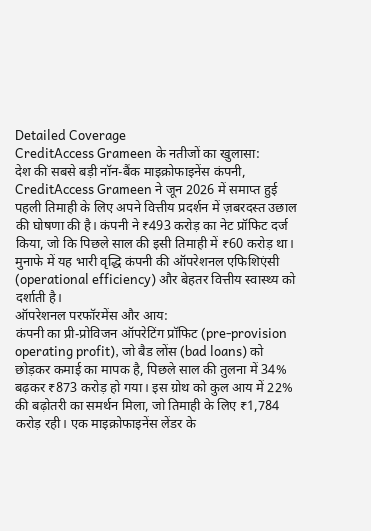Detailed Coverage
CreditAccess Grameen के नतीजों का खुलासा:
देश की सबसे बड़ी नॉन-बैंक माइक्रोफाइनेंस कंपनी, CreditAccess Grameen ने जून 2026 में समाप्त हुई पहली तिमाही के लिए अपने वित्तीय प्रदर्शन में ज़बरदस्त उछाल की घोषणा की है। कंपनी ने ₹493 करोड़ का नेट प्रॉफिट दर्ज किया, जो कि पिछले साल की इसी तिमाही में ₹60 करोड़ था। मुनाफे में यह भारी वृद्धि कंपनी की ऑपरेशनल एफिशिएंसी (operational efficiency) और बेहतर वित्तीय स्वास्थ्य को दर्शाती है।
ऑपरेशनल परफॉरमेंस और आय:
कंपनी का प्री-प्रोविजन ऑपरेटिंग प्रॉफिट (pre-provision operating profit), जो बैड लोंस (bad loans) को छोड़कर कमाई का मापक है, पिछले साल की तुलना में 34% बढ़कर ₹873 करोड़ हो गया। इस ग्रोथ को कुल आय में 22% की बढ़ोतरी का समर्थन मिला, जो तिमाही के लिए ₹1,784 करोड़ रही। एक माइक्रोफाइनेंस लेंडर के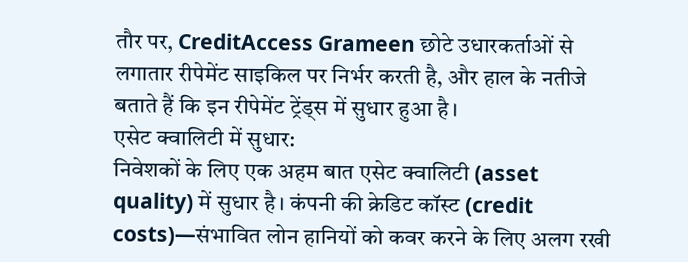तौर पर, CreditAccess Grameen छोटे उधारकर्ताओं से लगातार रीपेमेंट साइकिल पर निर्भर करती है, और हाल के नतीजे बताते हैं कि इन रीपेमेंट ट्रेंड्स में सुधार हुआ है।
एसेट क्वालिटी में सुधार:
निवेशकों के लिए एक अहम बात एसेट क्वालिटी (asset quality) में सुधार है। कंपनी की क्रेडिट कॉस्ट (credit costs)—संभावित लोन हानियों को कवर करने के लिए अलग रखी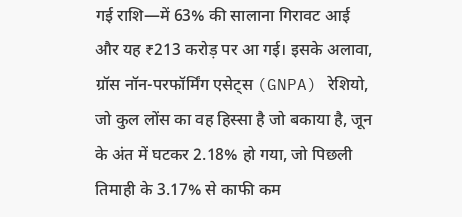गई राशि—में 63% की सालाना गिरावट आई और यह ₹213 करोड़ पर आ गई। इसके अलावा, ग्रॉस नॉन-परफॉर्मिंग एसेट्स (GNPA) रेशियो, जो कुल लोंस का वह हिस्सा है जो बकाया है, जून के अंत में घटकर 2.18% हो गया, जो पिछली तिमाही के 3.17% से काफी कम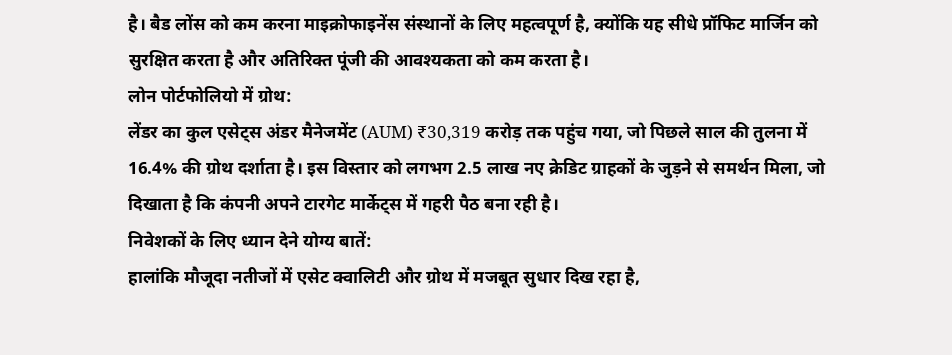है। बैड लोंस को कम करना माइक्रोफाइनेंस संस्थानों के लिए महत्वपूर्ण है, क्योंकि यह सीधे प्रॉफिट मार्जिन को सुरक्षित करता है और अतिरिक्त पूंजी की आवश्यकता को कम करता है।
लोन पोर्टफोलियो में ग्रोथ:
लेंडर का कुल एसेट्स अंडर मैनेजमेंट (AUM) ₹30,319 करोड़ तक पहुंच गया, जो पिछले साल की तुलना में 16.4% की ग्रोथ दर्शाता है। इस विस्तार को लगभग 2.5 लाख नए क्रेडिट ग्राहकों के जुड़ने से समर्थन मिला, जो दिखाता है कि कंपनी अपने टारगेट मार्केट्स में गहरी पैठ बना रही है।
निवेशकों के लिए ध्यान देने योग्य बातें:
हालांकि मौजूदा नतीजों में एसेट क्वालिटी और ग्रोथ में मजबूत सुधार दिख रहा है,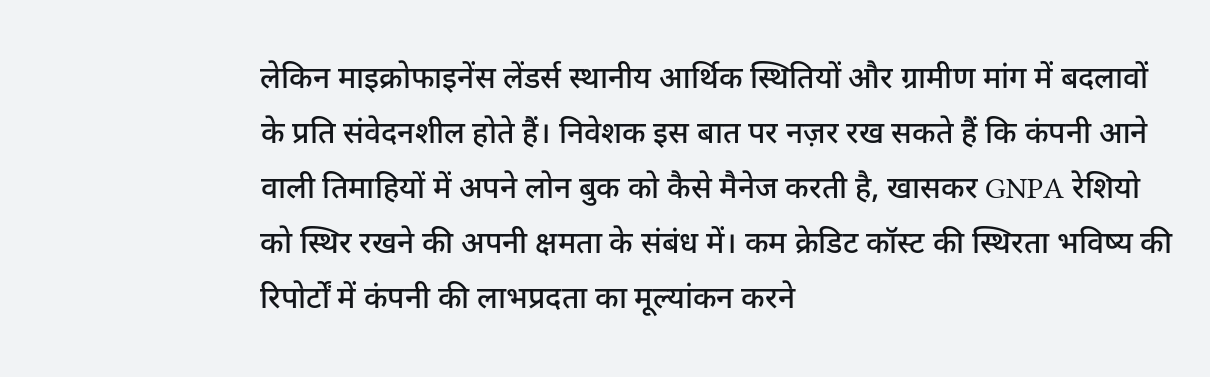लेकिन माइक्रोफाइनेंस लेंडर्स स्थानीय आर्थिक स्थितियों और ग्रामीण मांग में बदलावों के प्रति संवेदनशील होते हैं। निवेशक इस बात पर नज़र रख सकते हैं कि कंपनी आने वाली तिमाहियों में अपने लोन बुक को कैसे मैनेज करती है, खासकर GNPA रेशियो को स्थिर रखने की अपनी क्षमता के संबंध में। कम क्रेडिट कॉस्ट की स्थिरता भविष्य की रिपोर्टों में कंपनी की लाभप्रदता का मूल्यांकन करने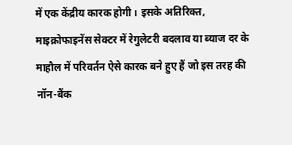में एक केंद्रीय कारक होगी। इसके अतिरिक्त, माइक्रोफाइनेंस सेक्टर में रेगुलेटरी बदलाव या ब्याज दर के माहौल में परिवर्तन ऐसे कारक बने हुए हैं जो इस तरह की नॉन-बैंक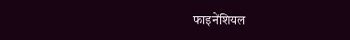फाइनेंशियल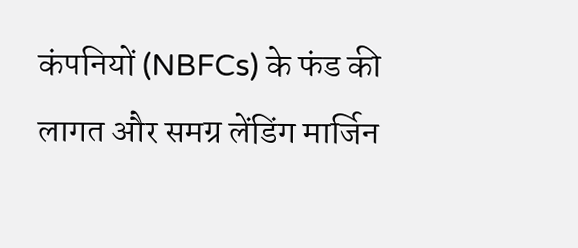कंपनियों (NBFCs) के फंड की लागत और समग्र लेंडिंग मार्जिन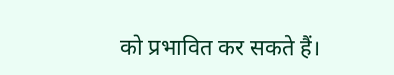को प्रभावित कर सकते हैं।